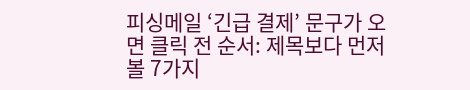피싱메일 ‘긴급 결제’ 문구가 오면 클릭 전 순서: 제목보다 먼저 볼 7가지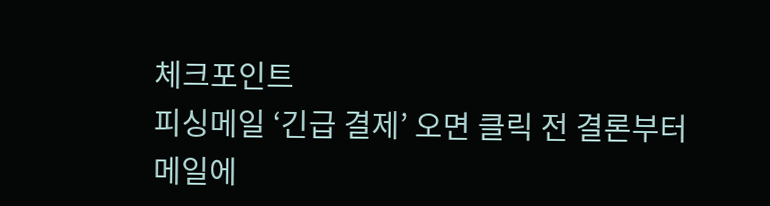체크포인트
피싱메일 ‘긴급 결제’ 오면 클릭 전 결론부터
메일에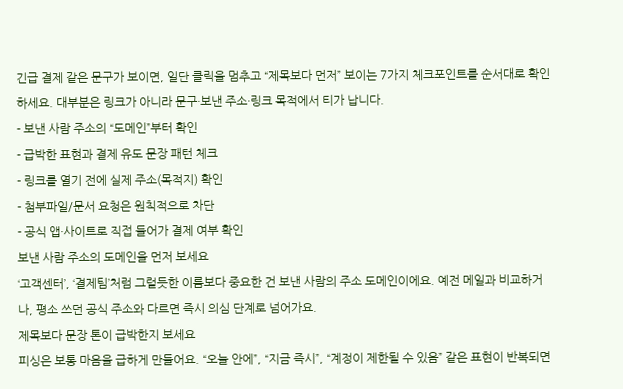긴급 결제 같은 문구가 보이면, 일단 클릭을 멈추고 “제목보다 먼저” 보이는 7가지 체크포인트를 순서대로 확인하세요. 대부분은 링크가 아니라 문구·보낸 주소·링크 목적에서 티가 납니다.
- 보낸 사람 주소의 “도메인”부터 확인
- 급박한 표현과 결제 유도 문장 패턴 체크
- 링크를 열기 전에 실제 주소(목적지) 확인
- 첨부파일/문서 요청은 원칙적으로 차단
- 공식 앱·사이트로 직접 들어가 결제 여부 확인
보낸 사람 주소의 도메인을 먼저 보세요
‘고객센터’, ‘결제팀’처럼 그럴듯한 이름보다 중요한 건 보낸 사람의 주소 도메인이에요. 예전 메일과 비교하거나, 평소 쓰던 공식 주소와 다르면 즉시 의심 단계로 넘어가요.
제목보다 문장 톤이 급박한지 보세요
피싱은 보통 마음을 급하게 만들어요. “오늘 안에”, “지금 즉시”, “계정이 제한될 수 있음” 같은 표현이 반복되면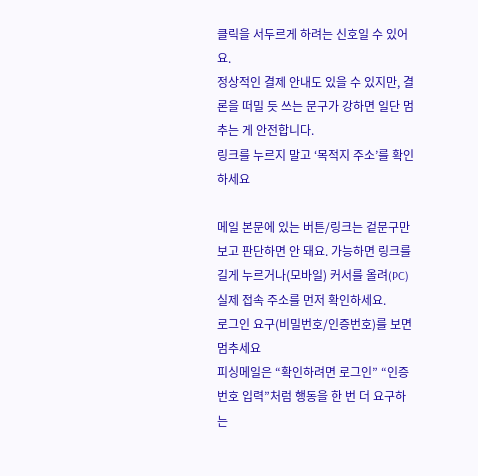클릭을 서두르게 하려는 신호일 수 있어요.
정상적인 결제 안내도 있을 수 있지만, 결론을 떠밀 듯 쓰는 문구가 강하면 일단 멈추는 게 안전합니다.
링크를 누르지 말고 ‘목적지 주소’를 확인하세요

메일 본문에 있는 버튼/링크는 겉문구만 보고 판단하면 안 돼요. 가능하면 링크를 길게 누르거나(모바일) 커서를 올려(PC) 실제 접속 주소를 먼저 확인하세요.
로그인 요구(비밀번호/인증번호)를 보면 멈추세요
피싱메일은 “확인하려면 로그인” “인증번호 입력”처럼 행동을 한 번 더 요구하는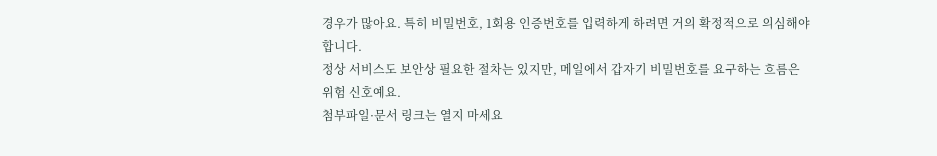경우가 많아요. 특히 비밀번호, 1회용 인증번호를 입력하게 하려면 거의 확정적으로 의심해야 합니다.
정상 서비스도 보안상 필요한 절차는 있지만, 메일에서 갑자기 비밀번호를 요구하는 흐름은 위험 신호예요.
첨부파일·문서 링크는 열지 마세요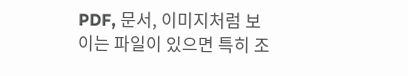PDF, 문서, 이미지처럼 보이는 파일이 있으면 특히 조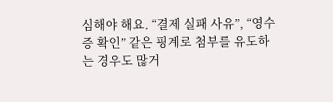심해야 해요. “결제 실패 사유”, “영수증 확인” 같은 핑계로 첨부를 유도하는 경우도 많거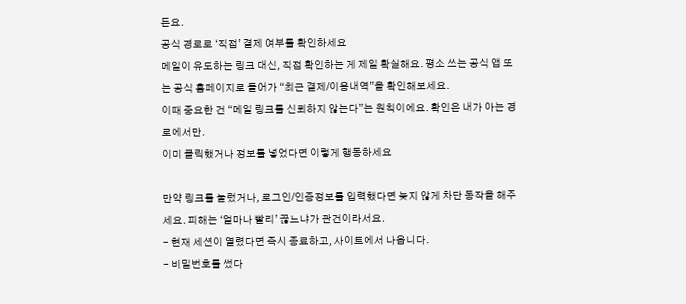든요.
공식 경로로 ‘직접’ 결제 여부를 확인하세요
메일이 유도하는 링크 대신, 직접 확인하는 게 제일 확실해요. 평소 쓰는 공식 앱 또는 공식 홈페이지로 들어가 “최근 결제/이용내역”을 확인해보세요.
이때 중요한 건 “메일 링크를 신뢰하지 않는다”는 원칙이에요. 확인은 내가 아는 경로에서만.
이미 클릭했거나 정보를 넣었다면 이렇게 행동하세요

만약 링크를 눌렀거나, 로그인/인증정보를 입력했다면 늦지 않게 차단 동작을 해주세요. 피해는 ‘얼마나 빨리’ 끊느냐가 관건이라서요.
- 현재 세션이 열렸다면 즉시 종료하고, 사이트에서 나옵니다.
- 비밀번호를 썼다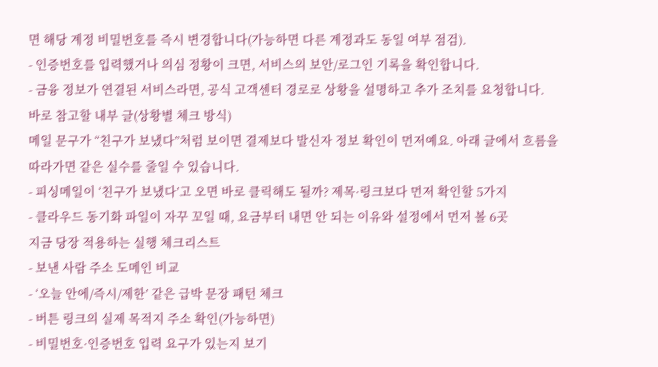면 해당 계정 비밀번호를 즉시 변경합니다(가능하면 다른 계정과도 동일 여부 점검).
- 인증번호를 입력했거나 의심 정황이 크면, 서비스의 보안/로그인 기록을 확인합니다.
- 금융 정보가 연결된 서비스라면, 공식 고객센터 경로로 상황을 설명하고 추가 조치를 요청합니다.
바로 참고할 내부 글(상황별 체크 방식)
메일 문구가 “친구가 보냈다”처럼 보이면 결제보다 발신자 정보 확인이 먼저예요. 아래 글에서 흐름을 따라가면 같은 실수를 줄일 수 있습니다.
- 피싱메일이 ‘친구가 보냈다’고 오면 바로 클릭해도 될까? 제목·링크보다 먼저 확인할 5가지
- 클라우드 동기화 파일이 자꾸 꼬일 때, 요금부터 내면 안 되는 이유와 설정에서 먼저 볼 6곳
지금 당장 적용하는 실행 체크리스트
- 보낸 사람 주소 도메인 비교
- ‘오늘 안에/즉시/제한’ 같은 급박 문장 패턴 체크
- 버튼 링크의 실제 목적지 주소 확인(가능하면)
- 비밀번호·인증번호 입력 요구가 있는지 보기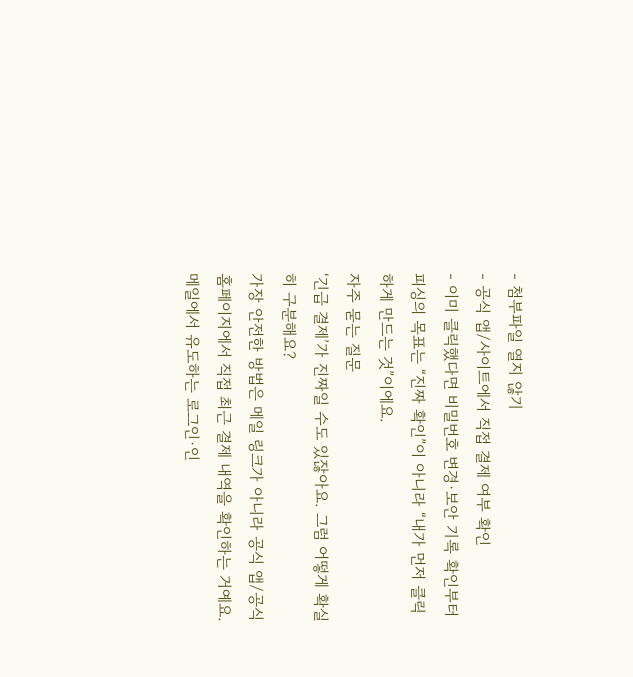- 첨부파일 열지 않기
- 공식 앱/사이트에서 직접 결제 여부 확인
- 이미 클릭했다면 비밀번호 변경·보안 기록 확인부터
피싱의 목표는 “진짜 확인”이 아니라 “내가 먼저 클릭하게 만드는 것”이에요.
자주 묻는 질문
‘긴급 결제’가 진짜일 수도 있잖아요. 그럼 어떻게 확실히 구분해요?
가장 안전한 방법은 메일 링크가 아니라 공식 앱/공식 홈페이지에서 직접 최근 결제 내역을 확인하는 거예요. 메일에서 유도하는 로그인·인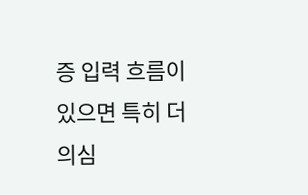증 입력 흐름이 있으면 특히 더 의심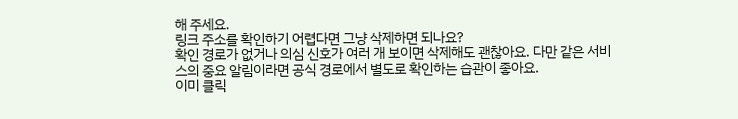해 주세요.
링크 주소를 확인하기 어렵다면 그냥 삭제하면 되나요?
확인 경로가 없거나 의심 신호가 여러 개 보이면 삭제해도 괜찮아요. 다만 같은 서비스의 중요 알림이라면 공식 경로에서 별도로 확인하는 습관이 좋아요.
이미 클릭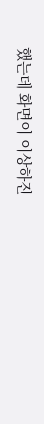했는데 화면이 이상하진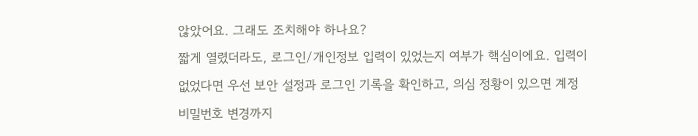않았어요. 그래도 조치해야 하나요?
짧게 열렸더라도, 로그인/개인정보 입력이 있었는지 여부가 핵심이에요. 입력이 없었다면 우선 보안 설정과 로그인 기록을 확인하고, 의심 정황이 있으면 계정 비밀번호 변경까지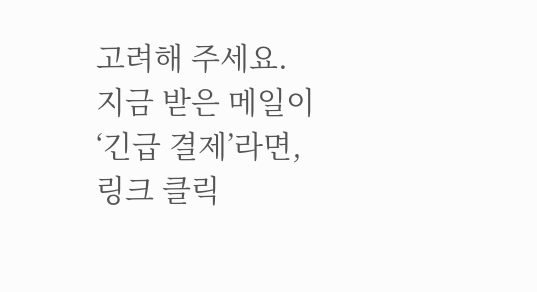고려해 주세요.
지금 받은 메일이 ‘긴급 결제’라면, 링크 클릭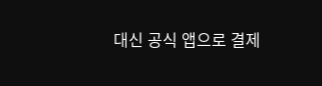대신 공식 앱으로 결제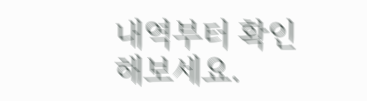내역부터 확인해보세요.